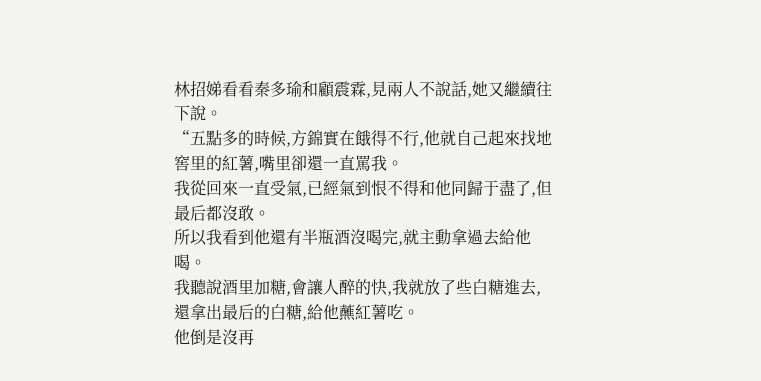林招娣看看秦多瑜和顧震霖,見兩人不說話,她又繼續往下說。
“五點多的時候,方錦實在餓得不行,他就自己起來找地窖里的紅薯,嘴里卻還一直罵我。
我從回來一直受氣,已經氣到恨不得和他同歸于盡了,但最后都沒敢。
所以我看到他還有半瓶酒沒喝完,就主動拿過去給他喝。
我聽說酒里加糖,會讓人醉的快,我就放了些白糖進去,還拿出最后的白糖,給他蘸紅薯吃。
他倒是沒再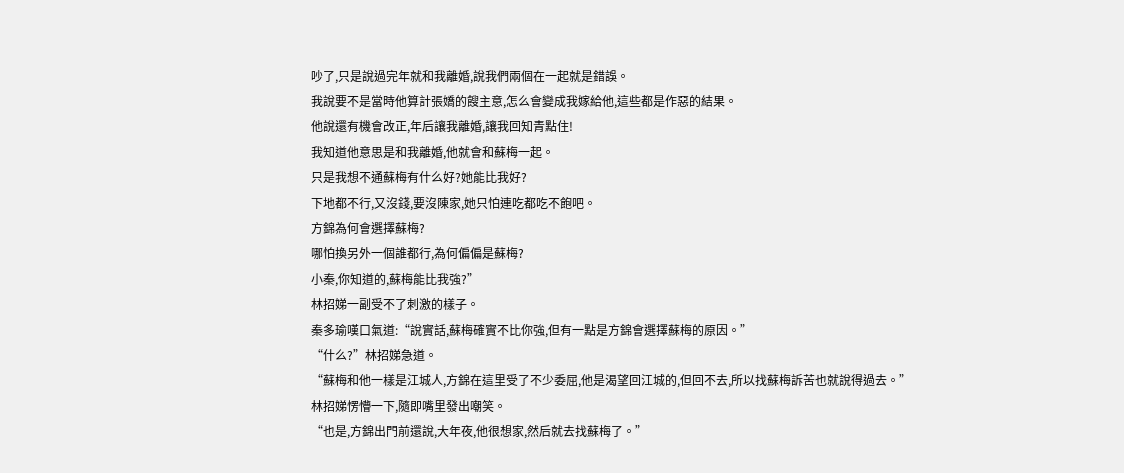吵了,只是說過完年就和我離婚,說我們兩個在一起就是錯誤。
我說要不是當時他算計張嬌的餿主意,怎么會變成我嫁給他,這些都是作惡的結果。
他說還有機會改正,年后讓我離婚,讓我回知青點住!
我知道他意思是和我離婚,他就會和蘇梅一起。
只是我想不通蘇梅有什么好?她能比我好?
下地都不行,又沒錢,要沒陳家,她只怕連吃都吃不飽吧。
方錦為何會選擇蘇梅?
哪怕換另外一個誰都行,為何偏偏是蘇梅?
小秦,你知道的,蘇梅能比我強?”
林招娣一副受不了刺激的樣子。
秦多瑜嘆口氣道:“說實話,蘇梅確實不比你強,但有一點是方錦會選擇蘇梅的原因。”
“什么?”林招娣急道。
“蘇梅和他一樣是江城人,方錦在這里受了不少委屈,他是渴望回江城的,但回不去,所以找蘇梅訴苦也就說得過去。”
林招娣愣懵一下,隨即嘴里發出嘲笑。
“也是,方錦出門前還說,大年夜,他很想家,然后就去找蘇梅了。”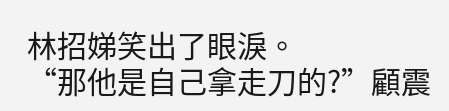林招娣笑出了眼淚。
“那他是自己拿走刀的?”顧震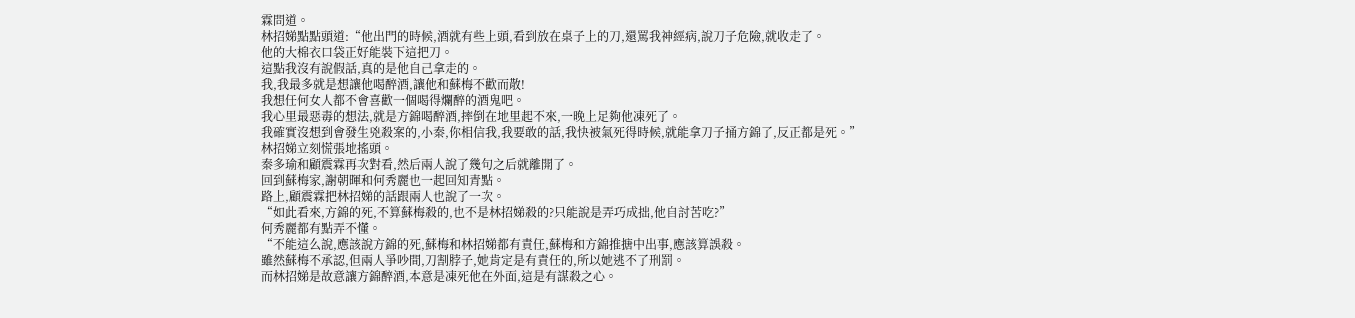霖問道。
林招娣點點頭道:“他出門的時候,酒就有些上頭,看到放在桌子上的刀,還罵我神經病,說刀子危險,就收走了。
他的大棉衣口袋正好能裝下這把刀。
這點我沒有說假話,真的是他自己拿走的。
我,我最多就是想讓他喝醉酒,讓他和蘇梅不歡而散!
我想任何女人都不會喜歡一個喝得爛醉的酒鬼吧。
我心里最惡毒的想法,就是方錦喝醉酒,摔倒在地里起不來,一晚上足夠他凍死了。
我確實沒想到會發生兇殺案的,小秦,你相信我,我要敢的話,我快被氣死得時候,就能拿刀子捅方錦了,反正都是死。”
林招娣立刻慌張地搖頭。
秦多瑜和顧震霖再次對看,然后兩人說了幾句之后就離開了。
回到蘇梅家,謝朝暉和何秀麗也一起回知青點。
路上,顧震霖把林招娣的話跟兩人也說了一次。
“如此看來,方錦的死,不算蘇梅殺的,也不是林招娣殺的?只能說是弄巧成拙,他自討苦吃?”
何秀麗都有點弄不懂。
“不能這么說,應該說方錦的死,蘇梅和林招娣都有責任,蘇梅和方錦推搪中出事,應該算誤殺。
雖然蘇梅不承認,但兩人爭吵間,刀割脖子,她肯定是有責任的,所以她逃不了刑罰。
而林招娣是故意讓方錦醉酒,本意是凍死他在外面,這是有謀殺之心。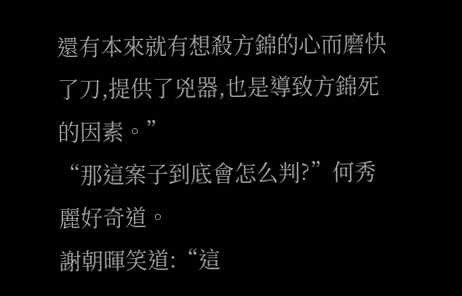還有本來就有想殺方錦的心而磨快了刀,提供了兇器,也是導致方錦死的因素。”
“那這案子到底會怎么判?”何秀麗好奇道。
謝朝暉笑道:“這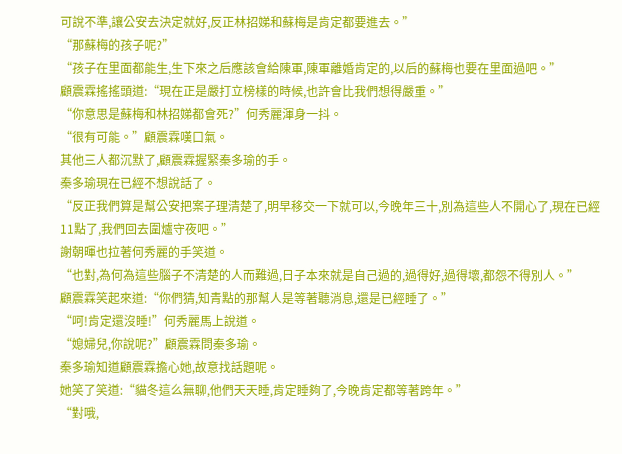可說不準,讓公安去決定就好,反正林招娣和蘇梅是肯定都要進去。”
“那蘇梅的孩子呢?”
“孩子在里面都能生,生下來之后應該會給陳軍,陳軍離婚肯定的,以后的蘇梅也要在里面過吧。”
顧震霖搖搖頭道:“現在正是嚴打立榜樣的時候,也許會比我們想得嚴重。”
“你意思是蘇梅和林招娣都會死?”何秀麗渾身一抖。
“很有可能。”顧震霖嘆口氣。
其他三人都沉默了,顧震霖握緊秦多瑜的手。
秦多瑜現在已經不想說話了。
“反正我們算是幫公安把案子理清楚了,明早移交一下就可以,今晚年三十,別為這些人不開心了,現在已經11點了,我們回去圍爐守夜吧。”
謝朝暉也拉著何秀麗的手笑道。
“也對,為何為這些腦子不清楚的人而難過,日子本來就是自己過的,過得好,過得壞,都怨不得別人。”
顧震霖笑起來道:“你們猜,知青點的那幫人是等著聽消息,還是已經睡了。”
“呵!肯定還沒睡!”何秀麗馬上說道。
“媳婦兒,你說呢?”顧震霖問秦多瑜。
秦多瑜知道顧震霖擔心她,故意找話題呢。
她笑了笑道:“貓冬這么無聊,他們天天睡,肯定睡夠了,今晚肯定都等著跨年。”
“對哦,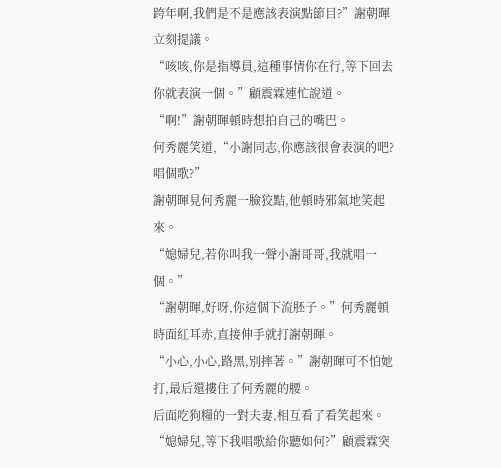跨年啊,我們是不是應該表演點節目?”謝朝暉立刻提議。
“咳咳,你是指導員,這種事情你在行,等下回去你就表演一個。”顧震霖連忙說道。
“啊!”謝朝暉頓時想拍自己的嘴巴。
何秀麗笑道,“小謝同志,你應該很會表演的吧?唱個歌?”
謝朝暉見何秀麗一臉狡黠,他頓時邪氣地笑起來。
“媳婦兒,若你叫我一聲小謝哥哥,我就唱一個。”
“謝朝暉,好呀,你這個下流胚子。”何秀麗頓時面紅耳赤,直接伸手就打謝朝暉。
“小心,小心,路黑,別摔著。”謝朝暉可不怕她打,最后還摟住了何秀麗的腰。
后面吃狗糧的一對夫妻,相互看了看笑起來。
“媳婦兒,等下我唱歌給你聽如何?”顧震霖突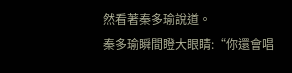然看著秦多瑜說道。
秦多瑜瞬間瞪大眼睛:“你還會唱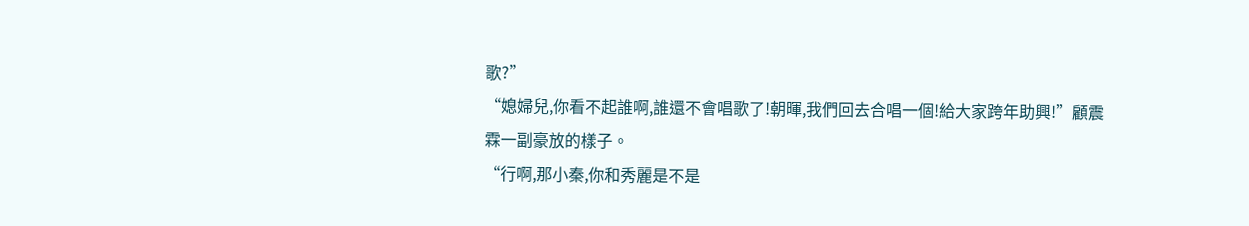歌?”
“媳婦兒,你看不起誰啊,誰還不會唱歌了!朝暉,我們回去合唱一個!給大家跨年助興!”顧震霖一副豪放的樣子。
“行啊,那小秦,你和秀麗是不是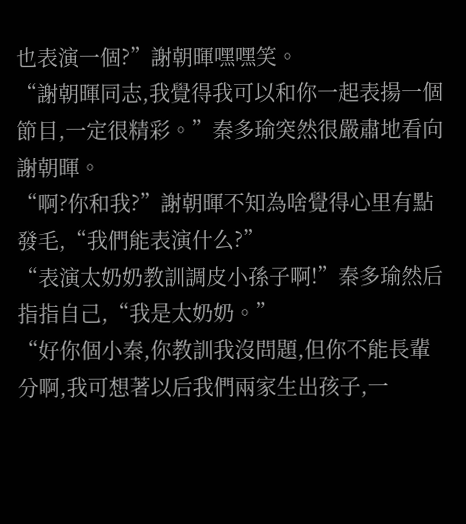也表演一個?”謝朝暉嘿嘿笑。
“謝朝暉同志,我覺得我可以和你一起表揚一個節目,一定很精彩。”秦多瑜突然很嚴肅地看向謝朝暉。
“啊?你和我?”謝朝暉不知為啥覺得心里有點發毛,“我們能表演什么?”
“表演太奶奶教訓調皮小孫子啊!”秦多瑜然后指指自己,“我是太奶奶。”
“好你個小秦,你教訓我沒問題,但你不能長輩分啊,我可想著以后我們兩家生出孩子,一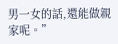男一女的話,還能做親家呢。”